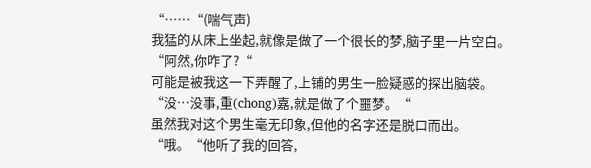“……“(喘气声)
我猛的从床上坐起,就像是做了一个很长的梦,脑子里一片空白。
“阿然,你咋了?“
可能是被我这一下弄醒了,上铺的男生一脸疑惑的探出脑袋。
“没…没事,重(chong)嘉,就是做了个噩梦。“
虽然我对这个男生毫无印象,但他的名字还是脱口而出。
“哦。“他听了我的回答,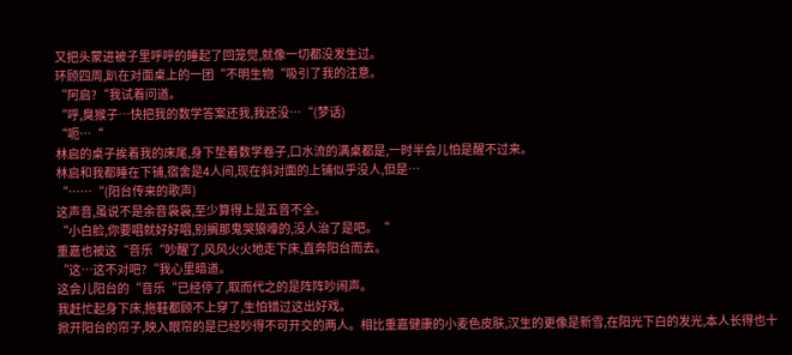又把头蒙进被子里呼呼的睡起了回笼觉,就像一切都没发生过。
环顾四周,趴在对面桌上的一团“不明生物“吸引了我的注意。
“阿启?“我试着问道。
“呼,臭猴子…快把我的数学答案还我,我还没…“(梦话)
“呃…“
林启的桌子挨着我的床尾,身下垫着数学卷子,口水流的满桌都是,一时半会儿怕是醒不过来。
林启和我都睡在下铺,宿舍是4人间,现在斜对面的上铺似乎没人,但是…
“……“(阳台传来的歌声)
这声音,虽说不是余音袅袅,至少算得上是五音不全。
“小白脸,你要唱就好好唱,别搁那鬼哭狼嚎的,没人治了是吧。“
重嘉也被这“音乐“吵醒了,风风火火地走下床,直奔阳台而去。
“这…这不对吧?“我心里暗道。
这会儿阳台的“音乐“已经停了,取而代之的是阵阵吵闹声。
我赶忙起身下床,拖鞋都顾不上穿了,生怕错过这出好戏。
掀开阳台的帘子,映入眼帘的是已经吵得不可开交的两人。相比重嘉健康的小麦色皮肤,汉生的更像是新雪,在阳光下白的发光,本人长得也十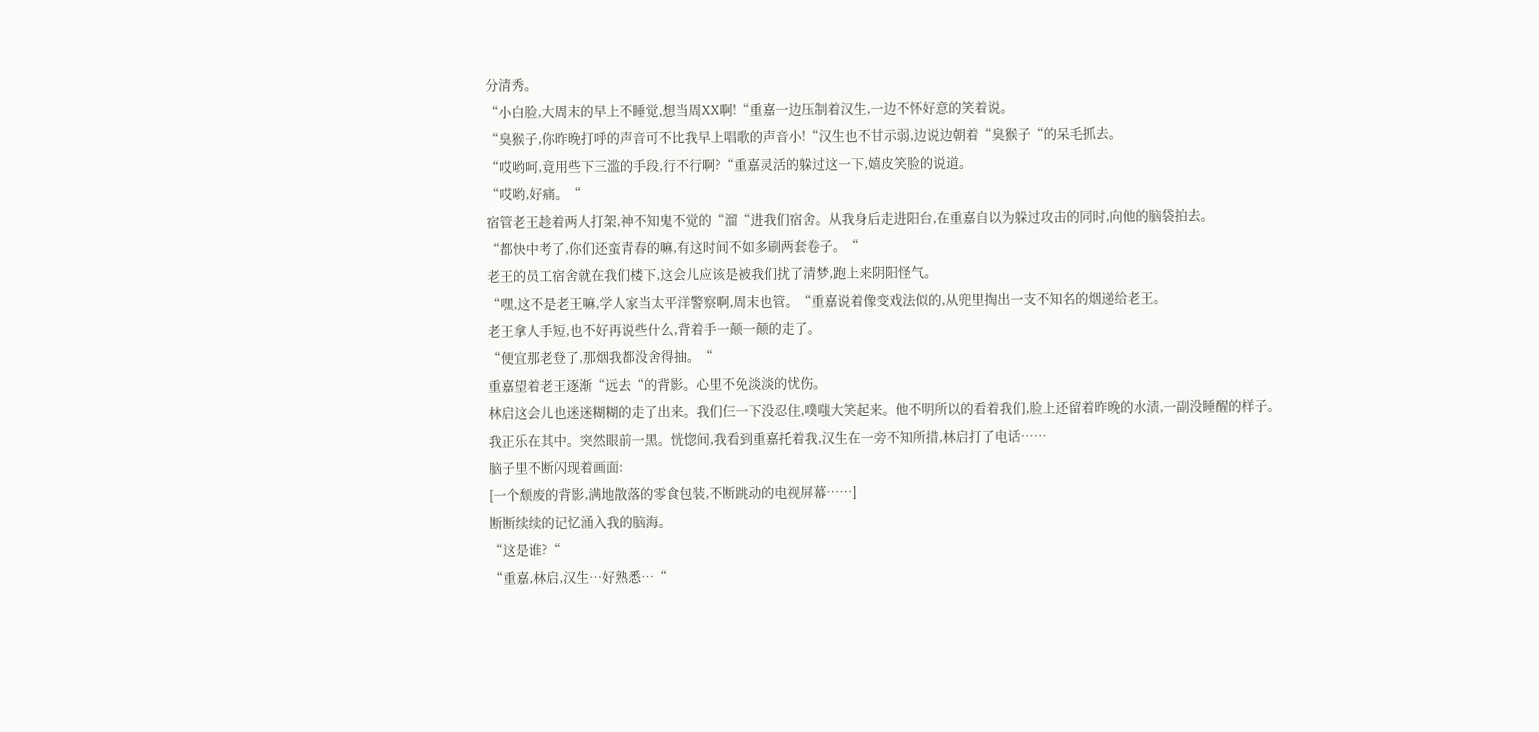分清秀。
“小白脸,大周末的早上不睡觉,想当周XX啊!“重嘉一边压制着汉生,一边不怀好意的笑着说。
“臭猴子,你昨晚打呼的声音可不比我早上唱歌的声音小!“汉生也不甘示弱,边说边朝着“臭猴子“的呆毛抓去。
“哎哟呵,竟用些下三滥的手段,行不行啊?“重嘉灵活的躲过这一下,嬉皮笑脸的说道。
“哎哟,好痛。“
宿管老王趁着两人打架,神不知鬼不觉的“溜“进我们宿舍。从我身后走进阳台,在重嘉自以为躲过攻击的同时,向他的脑袋拍去。
“都快中考了,你们还蛮青春的嘛,有这时间不如多刷两套卷子。“
老王的员工宿舍就在我们楼下,这会儿应该是被我们扰了清梦,跑上来阴阳怪气。
“嘿,这不是老王嘛,学人家当太平洋警察啊,周末也管。“重嘉说着像变戏法似的,从兜里掏出一支不知名的烟递给老王。
老王拿人手短,也不好再说些什么,背着手一颠一颠的走了。
“便宜那老登了,那烟我都没舍得抽。“
重嘉望着老王逐渐“远去“的背影。心里不免淡淡的忧伤。
林启这会儿也迷迷糊糊的走了出来。我们仨一下没忍住,噗嗤大笑起来。他不明所以的看着我们,脸上还留着昨晚的水渍,一副没睡醒的样子。
我正乐在其中。突然眼前一黑。恍惚间,我看到重嘉托着我,汉生在一旁不知所措,林启打了电话……
脑子里不断闪现着画面:
[一个颓废的背影,满地散落的零食包装,不断跳动的电视屏幕……]
断断续续的记忆涌入我的脑海。
“这是谁?“
“重嘉,林启,汉生…好熟悉…“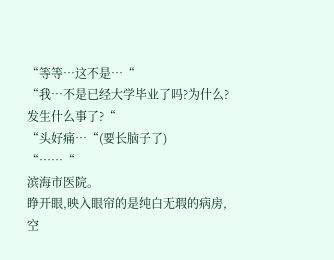“等等…这不是…“
“我…不是已经大学毕业了吗?为什么?发生什么事了?“
“头好痛…“(要长脑子了)
“……“
滨海市医院。
睁开眼,映入眼帘的是纯白无瑕的病房,空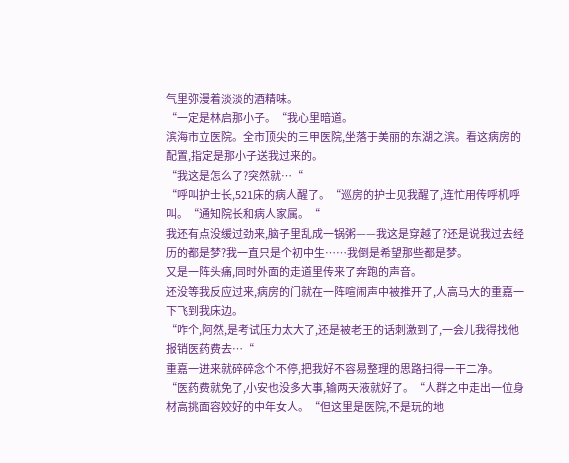气里弥漫着淡淡的酒精味。
“一定是林启那小子。“我心里暗道。
滨海市立医院。全市顶尖的三甲医院,坐落于美丽的东湖之滨。看这病房的配置,指定是那小子送我过来的。
“我这是怎么了?突然就…“
“呼叫护士长,521床的病人醒了。“巡房的护士见我醒了,连忙用传呼机呼叫。“通知院长和病人家属。“
我还有点没缓过劲来,脑子里乱成一锅粥——我这是穿越了?还是说我过去经历的都是梦?我一直只是个初中生……我倒是希望那些都是梦。
又是一阵头痛,同时外面的走道里传来了奔跑的声音。
还没等我反应过来,病房的门就在一阵喧闹声中被推开了,人高马大的重嘉一下飞到我床边。
“咋个,阿然,是考试压力太大了,还是被老王的话刺激到了,一会儿我得找他报销医药费去…“
重嘉一进来就碎碎念个不停,把我好不容易整理的思路扫得一干二净。
“医药费就免了,小安也没多大事,输两天液就好了。“人群之中走出一位身材高挑面容姣好的中年女人。“但这里是医院,不是玩的地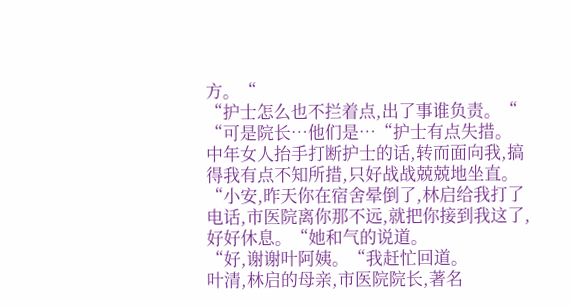方。“
“护士怎么也不拦着点,出了事谁负责。“
“可是院长…他们是…“护士有点失措。
中年女人抬手打断护士的话,转而面向我,搞得我有点不知所措,只好战战兢兢地坐直。
“小安,昨天你在宿舍晕倒了,林启给我打了电话,市医院离你那不远,就把你接到我这了,好好休息。“她和气的说道。
“好,谢谢叶阿姨。“我赶忙回道。
叶清,林启的母亲,市医院院长,著名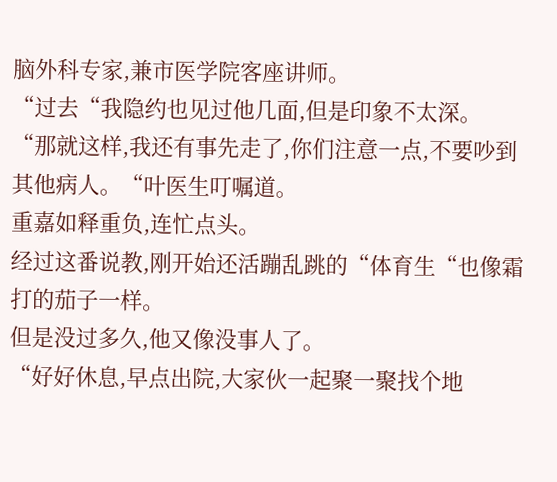脑外科专家,兼市医学院客座讲师。
“过去“我隐约也见过他几面,但是印象不太深。
“那就这样,我还有事先走了,你们注意一点,不要吵到其他病人。“叶医生叮嘱道。
重嘉如释重负,连忙点头。
经过这番说教,刚开始还活蹦乱跳的“体育生“也像霜打的茄子一样。
但是没过多久,他又像没事人了。
“好好休息,早点出院,大家伙一起聚一聚找个地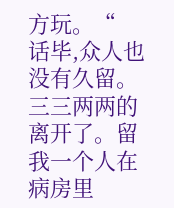方玩。“
话毕,众人也没有久留。三三两两的离开了。留我一个人在病房里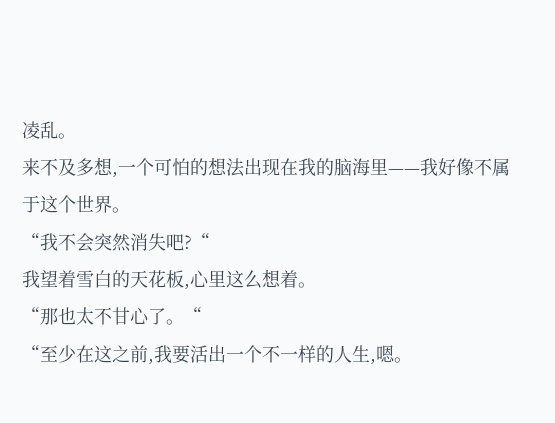凌乱。
来不及多想,一个可怕的想法出现在我的脑海里——我好像不属于这个世界。
“我不会突然消失吧?“
我望着雪白的天花板,心里这么想着。
“那也太不甘心了。“
“至少在这之前,我要活出一个不一样的人生,嗯。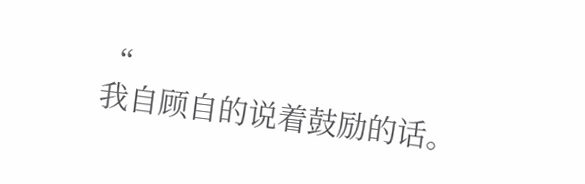“
我自顾自的说着鼓励的话。